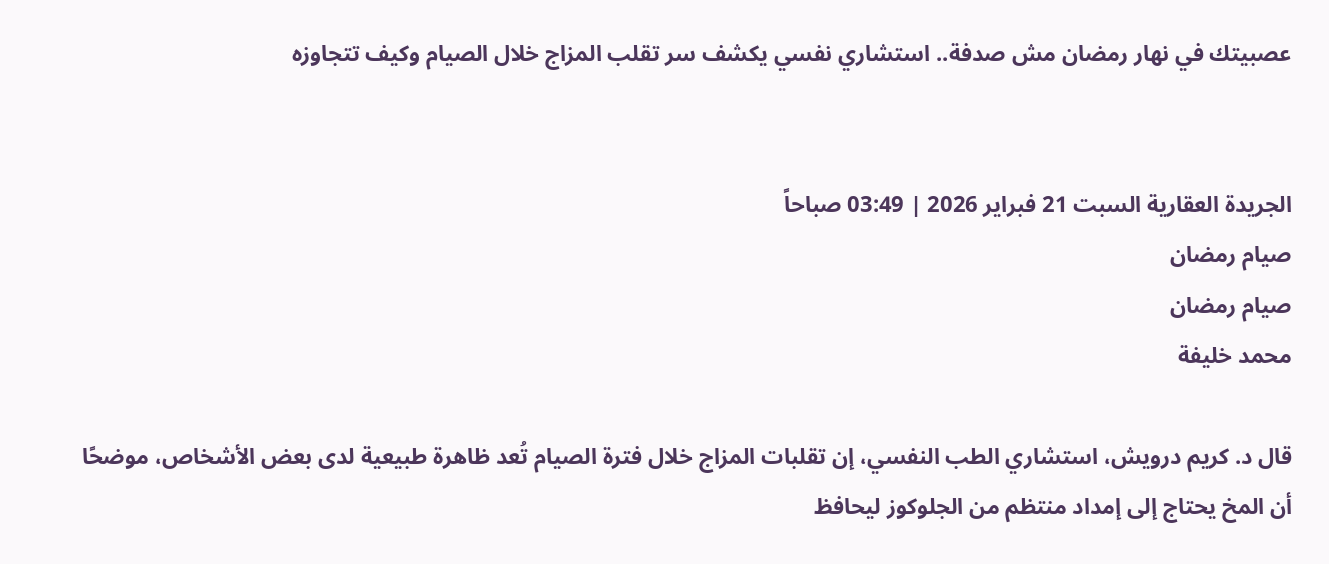عصبيتك في نهار رمضان مش صدفة.. استشاري نفسي يكشف سر تقلب المزاج خلال الصيام وكيف تتجاوزه


الجريدة العقارية السبت 21 فبراير 2026 | 03:49 صباحاً
صيام رمضان
صيام رمضان
محمد خليفة

قال د. كريم درويش، استشاري الطب النفسي، إن تقلبات المزاج خلال فترة الصيام تُعد ظاهرة طبيعية لدى بعض الأشخاص، موضحًا أن المخ يحتاج إلى إمداد منتظم من الجلوكوز ليحافظ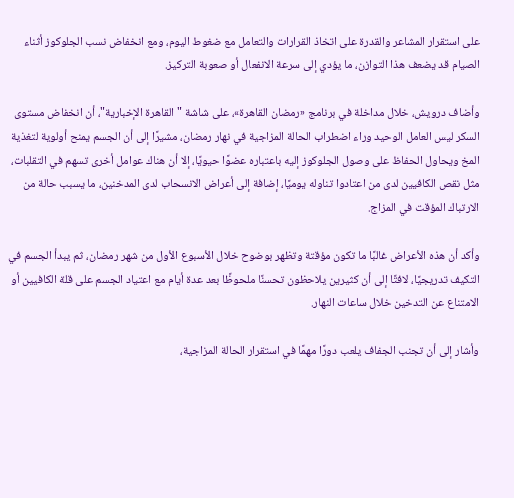على استقرار المشاعر والقدرة على اتخاذ القرارات والتعامل مع ضغوط اليوم، ومع انخفاض نسب الجلوكوز أثناء الصيام قد يضعف هذا التوازن، ما يؤدي إلى سرعة الانفعال أو صعوبة التركيز.

وأضاف درويش، خلال مداخلة في برنامج «رمضان القاهرة»، على شاشة "القاهرة الإخبارية"، أن انخفاض مستوى السكر ليس العامل الوحيد وراء اضطراب الحالة المزاجية في نهار رمضان، مشيرًا إلى أن الجسم يمنح أولوية لتغذية المخ ويحاول الحفاظ على وصول الجلوكوز إليه باعتباره عضوًا حيويًا، إلا أن هناك عوامل أخرى تسهم في التقلبات، مثل نقص الكافيين لدى من اعتادوا تناوله يوميًا، إضافة إلى أعراض الانسحاب لدى المدخنين، ما يسبب حالة من الارتباك المؤقت في المزاج.

وأكد أن هذه الأعراض غالبًا ما تكون مؤقتة وتظهر بوضوح خلال الأسبوع الأول من شهر رمضان، ثم يبدأ الجسم في التكيف تدريجيًا، لافتًا إلى أن كثيرين يلاحظون تحسنًا ملحوظًا بعد عدة أيام مع اعتياد الجسم على قلة الكافيين أو الامتناع عن التدخين خلال ساعات النهار.

وأشار إلى أن تجنب الجفاف يلعب دورًا مهمًا في استقرار الحالة المزاجية،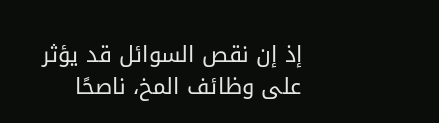إذ إن نقص السوائل قد يؤثر على وظائف المخ، ناصحًا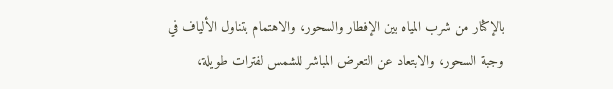بالإكثار من شرب المياه بين الإفطار والسحور، والاهتمام بتناول الألياف في وجبة السحور، والابتعاد عن التعرض المباشر للشمس لفترات طويلة،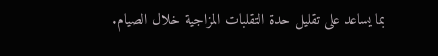بما يساعد على تقليل حدة التقلبات المزاجية خلال الصيام.